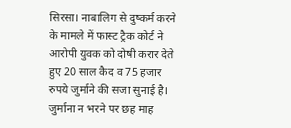सिरसा। नाबालिग से दुष्कर्म करने के मामले में फास्ट ट्रैक कोर्ट ने आरोपी युवक को दोषी करार देते हुए 20 साल कैद व 75 हजार रुपये जुर्माने की सजा सुनाई है। जुर्माना न भरने पर छह माह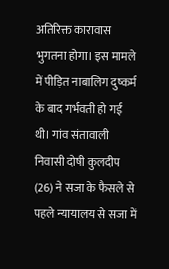अतिरिक्त कारावास भुगतना होगा। इस मामले में पीड़ित नाबालिग दुष्कर्म के बाद गर्भवती हो गई थी। गांव संतावाली निवासी दोषी कुलदीप (26) ने सजा के फैसले से पहले न्यायालय से सजा में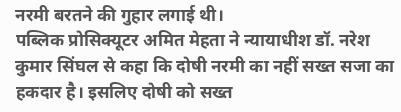नरमी बरतने की गुहार लगाई थी।
पब्लिक प्रोसिक्यूटर अमित मेहता ने न्यायाधीश डॉ. नरेश कुमार सिंघल से कहा कि दोषी नरमी का नहीं सख्त सजा का हकदार है। इसलिए दोषी को सख्त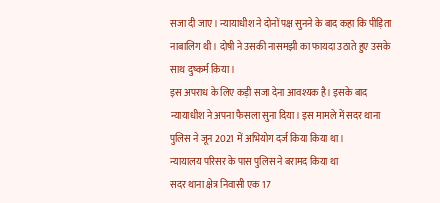सजा दी जाए। न्यायाधीश ने दोनों पक्ष सुनने के बाद कहा कि पीड़िता नाबालिग थी। दोषी ने उसकी नासमझी का फायदा उठाते हुए उसके साथ दुष्कर्म किया।
इस अपराध के लिए कड़ी सजा देना आवश्यक है। इसके बाद न्यायाधीश ने अपना फैसला सुना दिया। इस मामले में सदर थाना पुलिस ने जून 2021 में अभियोग दर्ज किया किया था।
न्यायालय परिसर के पास पुलिस ने बरामद किया था
सदर थाना क्षेत्र निवासी एक 17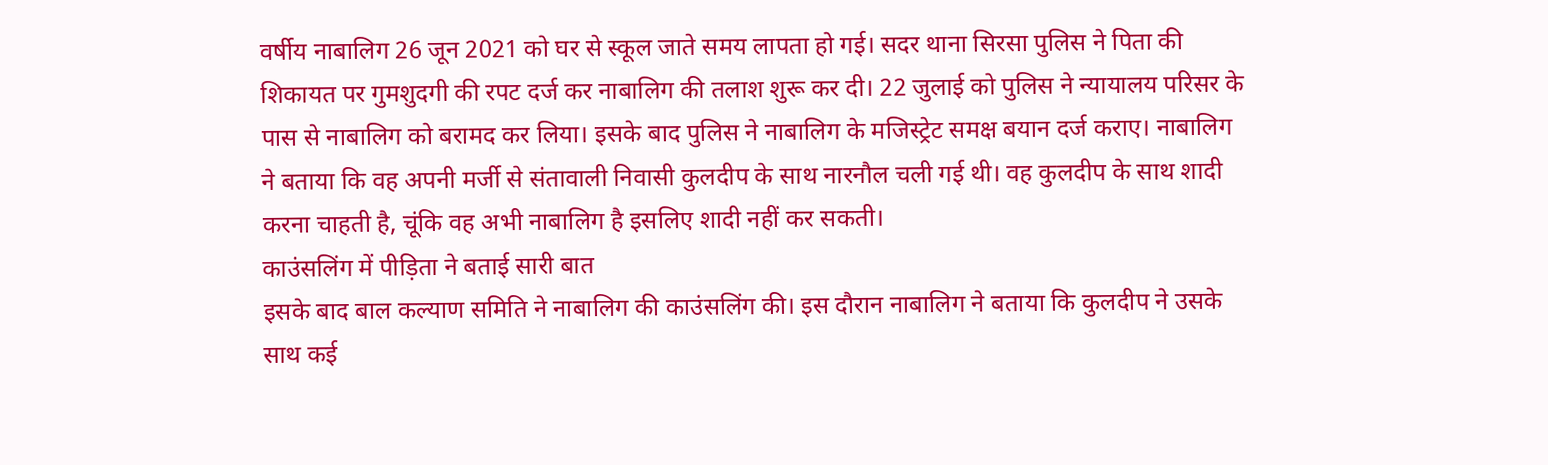वर्षीय नाबालिग 26 जून 2021 को घर से स्कूल जाते समय लापता हो गई। सदर थाना सिरसा पुलिस ने पिता की शिकायत पर गुमशुदगी की रपट दर्ज कर नाबालिग की तलाश शुरू कर दी। 22 जुलाई को पुलिस ने न्यायालय परिसर के पास से नाबालिग को बरामद कर लिया। इसके बाद पुलिस ने नाबालिग के मजिस्ट्रेट समक्ष बयान दर्ज कराए। नाबालिग ने बताया कि वह अपनी मर्जी से संतावाली निवासी कुलदीप के साथ नारनौल चली गई थी। वह कुलदीप के साथ शादी करना चाहती है, चूंकि वह अभी नाबालिग है इसलिए शादी नहीं कर सकती।
काउंसलिंग में पीड़िता ने बताई सारी बात
इसके बाद बाल कल्याण समिति ने नाबालिग की काउंसलिंग की। इस दौरान नाबालिग ने बताया कि कुलदीप ने उसके साथ कई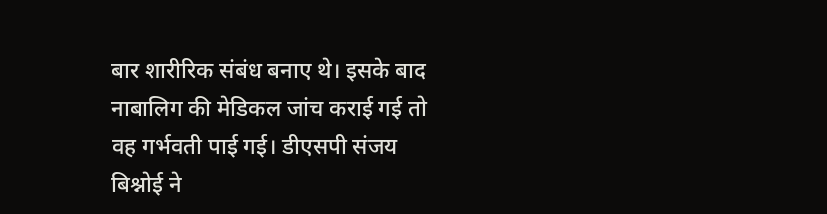बार शारीरिक संबंध बनाए थे। इसके बाद नाबालिग की मेडिकल जांच कराई गई तो वह गर्भवती पाई गई। डीएसपी संजय बिश्नोई ने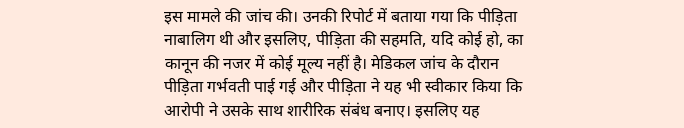इस मामले की जांच की। उनकी रिपोर्ट में बताया गया कि पीड़िता नाबालिग थी और इसलिए, पीड़िता की सहमति, यदि कोई हो, का कानून की नजर में कोई मूल्य नहीं है। मेडिकल जांच के दौरान पीड़िता गर्भवती पाई गई और पीड़िता ने यह भी स्वीकार किया कि आरोपी ने उसके साथ शारीरिक संबंध बनाए। इसलिए यह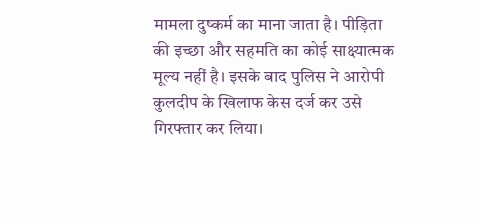मामला दुष्कर्म का माना जाता है। पीड़िता की इच्छा और सहमति का कोई साक्ष्यात्मक मूल्य नहीं है। इसके बाद पुलिस ने आरोपी कुलदीप के खिलाफ केस दर्ज कर उसे गिरफ्तार कर लिया।